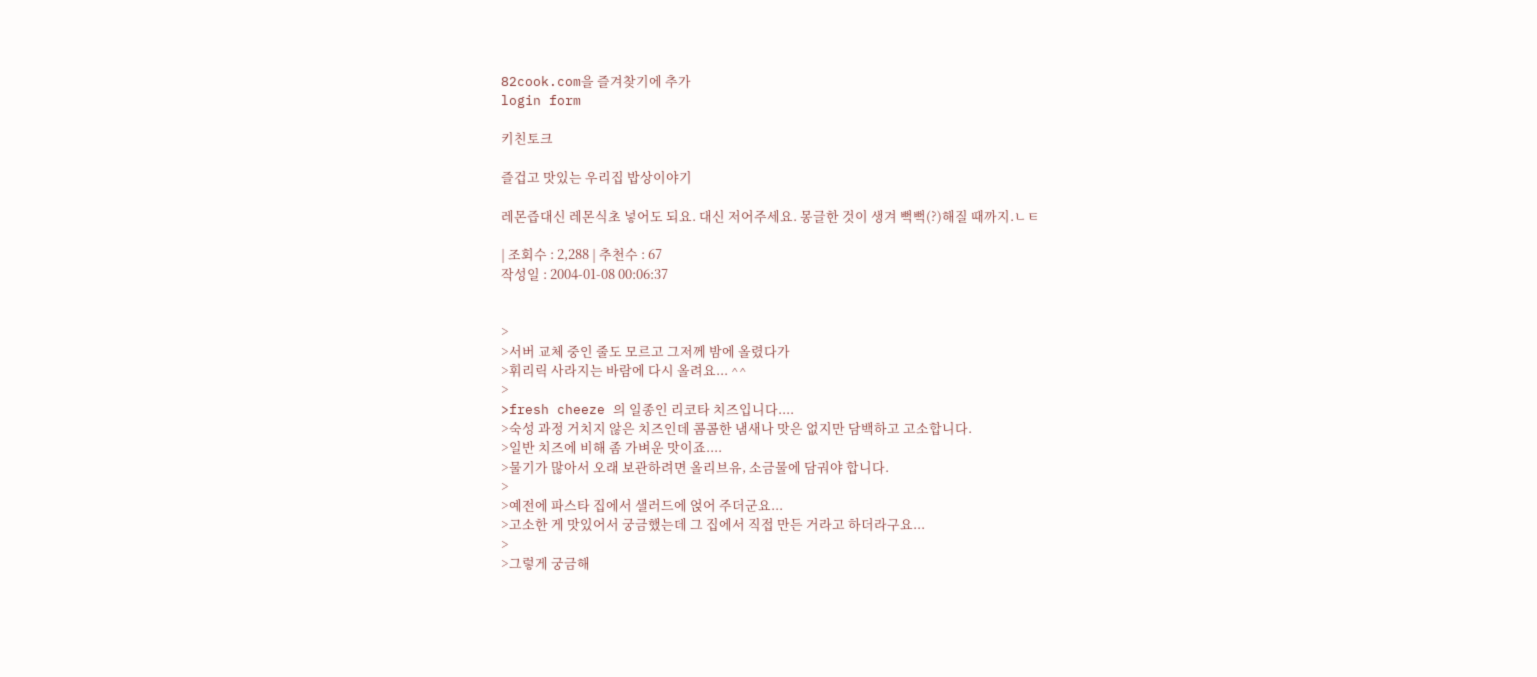82cook.com을 즐겨찾기에 추가
login form

키친토크

즐겁고 맛있는 우리집 밥상이야기

레몬즙대신 레몬식초 넣어도 되요. 대신 저어주세요. 몽글한 것이 생겨 뻑뻑(?)해질 때까지.ㄴㅌ

| 조회수 : 2,288 | 추천수 : 67
작성일 : 2004-01-08 00:06:37


>
>서버 교체 중인 줄도 모르고 그저께 밤에 올렸다가
>휘리릭 사라지는 바람에 다시 올려요... ^^
>
>fresh cheeze 의 일종인 리코타 치즈입니다....
>숙성 과정 거치지 않은 치즈인데 콤콤한 냄새나 맛은 없지만 담백하고 고소합니다.
>일반 치즈에 비해 좀 가벼운 맛이죠....
>물기가 많아서 오래 보관하려면 올리브유, 소금물에 담궈야 합니다.
>
>예전에 파스타 집에서 샐러드에 얹어 주더군요...
>고소한 게 맛있어서 궁금했는데 그 집에서 직접 만든 거라고 하더라구요...
>
>그렇게 궁금해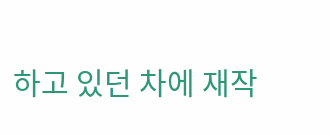하고 있던 차에 재작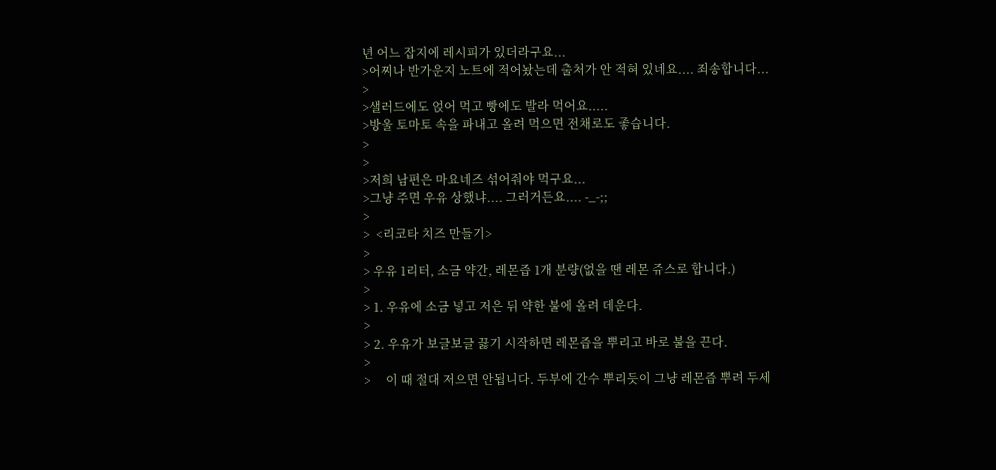년 어느 잡지에 레시피가 있더라구요...
>어찌나 반가운지 노트에 적어놨는데 출처가 안 적혀 있네요.... 죄송합니다...
>
>샐러드에도 얹어 먹고 빵에도 발라 먹어요.....
>방울 토마토 속을 파내고 올려 먹으면 전채로도 좋습니다.
>
>
>저희 남편은 마요네즈 섞어줘야 먹구요...
>그냥 주면 우유 상했냐.... 그러거든요.... -_-;;
>
>  <리코타 치즈 만들기>
>
> 우유 1리터, 소금 약간, 레몬즙 1개 분량(없을 땐 레몬 쥬스로 합니다.)
>
> 1. 우유에 소금 넣고 저은 뒤 약한 불에 올려 데운다.
>
> 2. 우유가 보글보글 끓기 시작하면 레몬즙을 뿌리고 바로 불을 끈다.
>
>     이 때 절대 저으면 안됩니다. 두부에 간수 뿌리듯이 그냥 레몬즙 뿌려 두세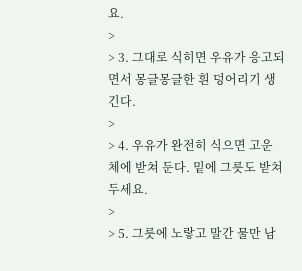요.
>
> 3. 그대로 식히면 우유가 응고되면서 몽글몽글한 흰 덩어리기 생긴다.
>
> 4. 우유가 완전히 식으면 고운 체에 받쳐 둔다. 밑에 그릇도 받쳐 두세요.
>
> 5. 그릇에 노랗고 말간 물만 남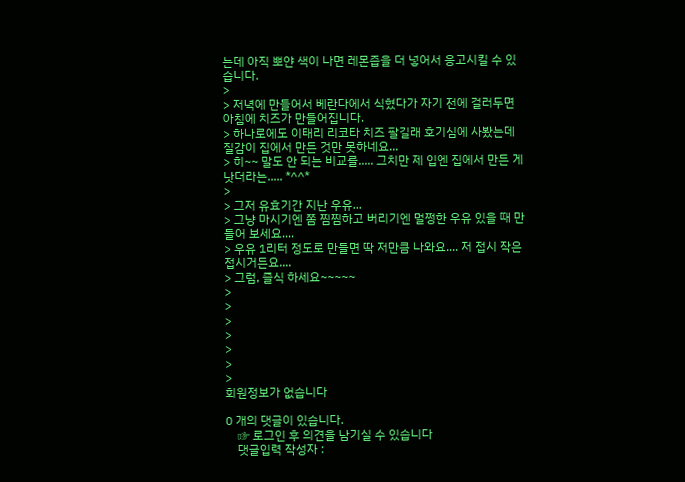는데 아직 뽀얀 색이 나면 레몬즙을 더 넣어서 응고시킬 수 있습니다.
>
> 저녁에 만들어서 베란다에서 식혔다가 자기 전에 걸러두면 아침에 치즈가 만들어집니다.
> 하나로에도 이태리 리코타 치즈 팔길래 호기심에 사봤는데 질감이 집에서 만든 것만 못하네요...
> 히~~ 말도 안 되는 비교를..... 그치만 제 입엔 집에서 만든 게 낫더라는..... *^^*
>
> 그저 유효기간 지난 우유...
> 그냥 마시기엔 쫌 찜찜하고 버리기엔 멀쩡한 우유 있을 때 만들어 보세요....
> 우유 1리터 정도로 만들면 딱 저만큼 나와요.... 저 접시 작은 접시거든요....
> 그럼, 즐식 하세요~~~~~
>
>
>
>
>
>
>
회원정보가 없습니다

0 개의 댓글이 있습니다.
    ☞ 로그인 후 의견을 남기실 수 있습니다
    댓글입력 작성자 :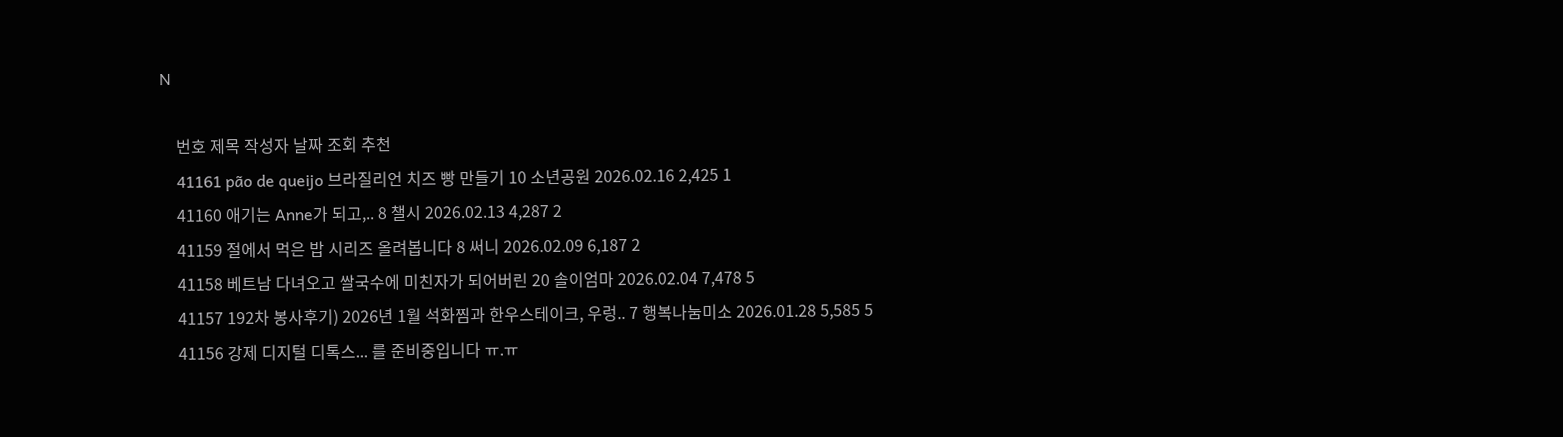N

    번호 제목 작성자 날짜 조회 추천
    41161 pão de queijo 브라질리언 치즈 빵 만들기 10 소년공원 2026.02.16 2,425 1
    41160 애기는 Anne가 되고,.. 8 챌시 2026.02.13 4,287 2
    41159 절에서 먹은 밥 시리즈 올려봅니다 8 써니 2026.02.09 6,187 2
    41158 베트남 다녀오고 쌀국수에 미친자가 되어버린 20 솔이엄마 2026.02.04 7,478 5
    41157 192차 봉사후기) 2026년 1월 석화찜과 한우스테이크, 우렁.. 7 행복나눔미소 2026.01.28 5,585 5
    41156 강제 디지털 디톡스... 를 준비중입니다 ㅠ.ㅠ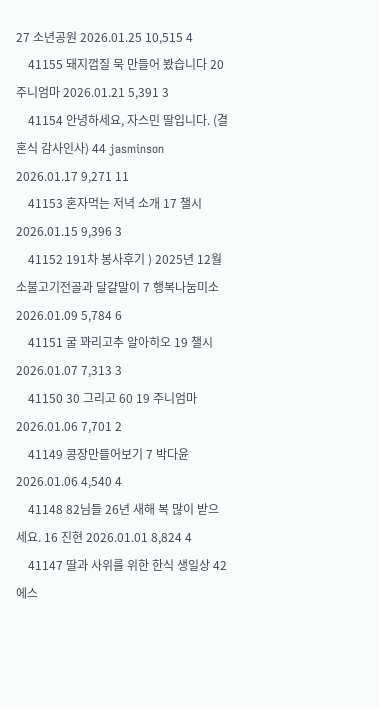27 소년공원 2026.01.25 10,515 4
    41155 돼지껍질 묵 만들어 봤습니다 20 주니엄마 2026.01.21 5,391 3
    41154 안녕하세요, 자스민 딸입니다. (결혼식 감사인사) 44 jasminson 2026.01.17 9,271 11
    41153 혼자먹는 저녁 소개 17 챌시 2026.01.15 9,396 3
    41152 191차 봉사후기 ) 2025년 12월 소불고기전골과 달걀말이 7 행복나눔미소 2026.01.09 5,784 6
    41151 굴 꽈리고추 알아히오 19 챌시 2026.01.07 7,313 3
    41150 30 그리고 60 19 주니엄마 2026.01.06 7,701 2
    41149 콩장만들어보기 7 박다윤 2026.01.06 4,540 4
    41148 82님들 26년 새해 복 많이 받으세요. 16 진현 2026.01.01 8,824 4
    41147 딸과 사위를 위한 한식 생일상 42 에스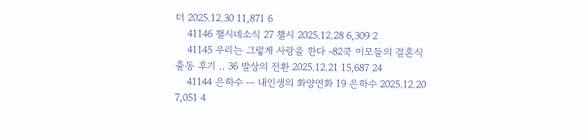더 2025.12.30 11,871 6
    41146 챌시네소식 27 챌시 2025.12.28 6,309 2
    41145 우리는 그렇게 사랑을 한다 -82쿡 이모들의 결혼식 출동 후기 .. 36 발상의 전환 2025.12.21 15,687 24
    41144 은하수 ㅡ 내인생의 화양연화 19 은하수 2025.12.20 7,051 4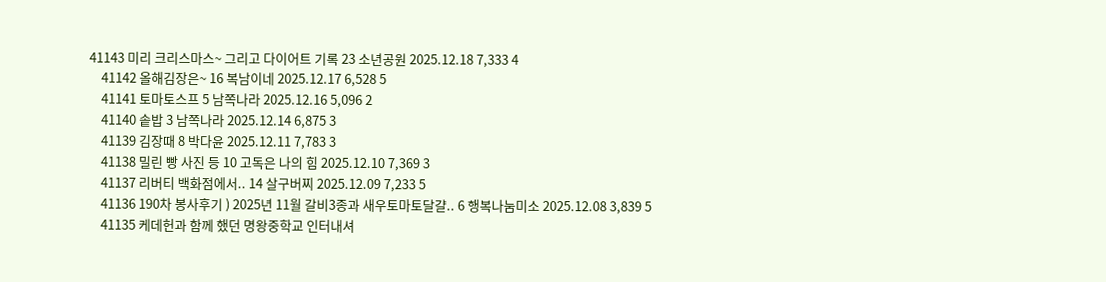41143 미리 크리스마스~ 그리고 다이어트 기록 23 소년공원 2025.12.18 7,333 4
    41142 올해김장은~ 16 복남이네 2025.12.17 6,528 5
    41141 토마토스프 5 남쪽나라 2025.12.16 5,096 2
    41140 솥밥 3 남쪽나라 2025.12.14 6,875 3
    41139 김장때 8 박다윤 2025.12.11 7,783 3
    41138 밀린 빵 사진 등 10 고독은 나의 힘 2025.12.10 7,369 3
    41137 리버티 백화점에서.. 14 살구버찌 2025.12.09 7,233 5
    41136 190차 봉사후기 ) 2025년 11월 갈비3종과 새우토마토달걀.. 6 행복나눔미소 2025.12.08 3,839 5
    41135 케데헌과 함께 했던 명왕중학교 인터내셔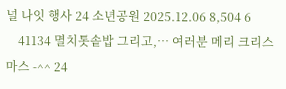널 나잇 행사 24 소년공원 2025.12.06 8,504 6
    41134 멸치톳솥밥 그리고,… 여러분 메리 크리스마스 -^^ 24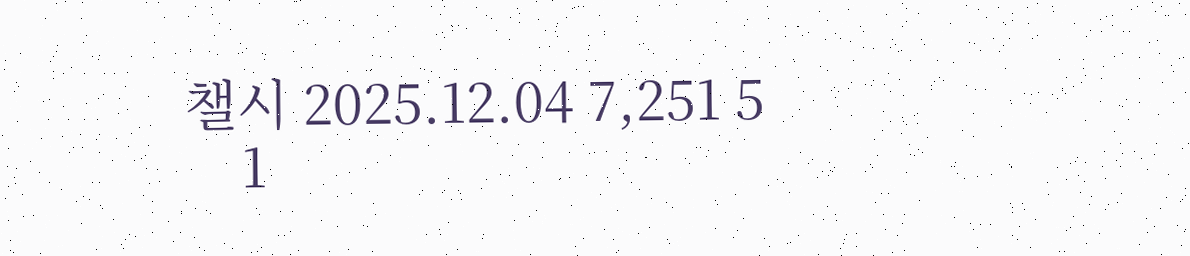챌시 2025.12.04 7,251 5
    1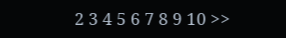2 3 4 5 6 7 8 9 10 >>